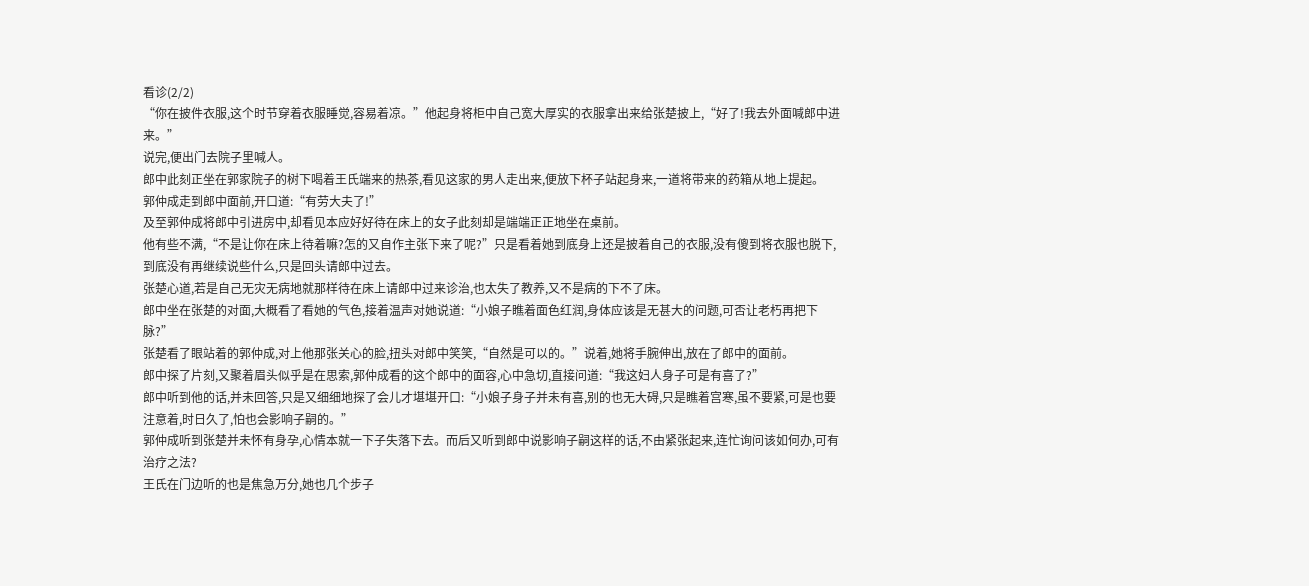看诊(2/2)
“你在披件衣服,这个时节穿着衣服睡觉,容易着凉。”他起身将柜中自己宽大厚实的衣服拿出来给张楚披上,“好了!我去外面喊郎中进来。”
说完,便出门去院子里喊人。
郎中此刻正坐在郭家院子的树下喝着王氏端来的热茶,看见这家的男人走出来,便放下杯子站起身来,一道将带来的药箱从地上提起。
郭仲成走到郎中面前,开口道:“有劳大夫了!”
及至郭仲成将郎中引进房中,却看见本应好好待在床上的女子此刻却是端端正正地坐在桌前。
他有些不满,“不是让你在床上待着嘛?怎的又自作主张下来了呢?”只是看着她到底身上还是披着自己的衣服,没有傻到将衣服也脱下,到底没有再继续说些什么,只是回头请郎中过去。
张楚心道,若是自己无灾无病地就那样待在床上请郎中过来诊治,也太失了教养,又不是病的下不了床。
郎中坐在张楚的对面,大概看了看她的气色,接着温声对她说道:“小娘子瞧着面色红润,身体应该是无甚大的问题,可否让老朽再把下脉?”
张楚看了眼站着的郭仲成,对上他那张关心的脸,扭头对郎中笑笑,“自然是可以的。”说着,她将手腕伸出,放在了郎中的面前。
郎中探了片刻,又聚着眉头似乎是在思索,郭仲成看的这个郎中的面容,心中急切,直接问道:“我这妇人身子可是有喜了?”
郎中听到他的话,并未回答,只是又细细地探了会儿才堪堪开口:“小娘子身子并未有喜,别的也无大碍,只是瞧着宫寒,虽不要紧,可是也要注意着,时日久了,怕也会影响子嗣的。”
郭仲成听到张楚并未怀有身孕,心情本就一下子失落下去。而后又听到郎中说影响子嗣这样的话,不由紧张起来,连忙询问该如何办,可有治疗之法?
王氏在门边听的也是焦急万分,她也几个步子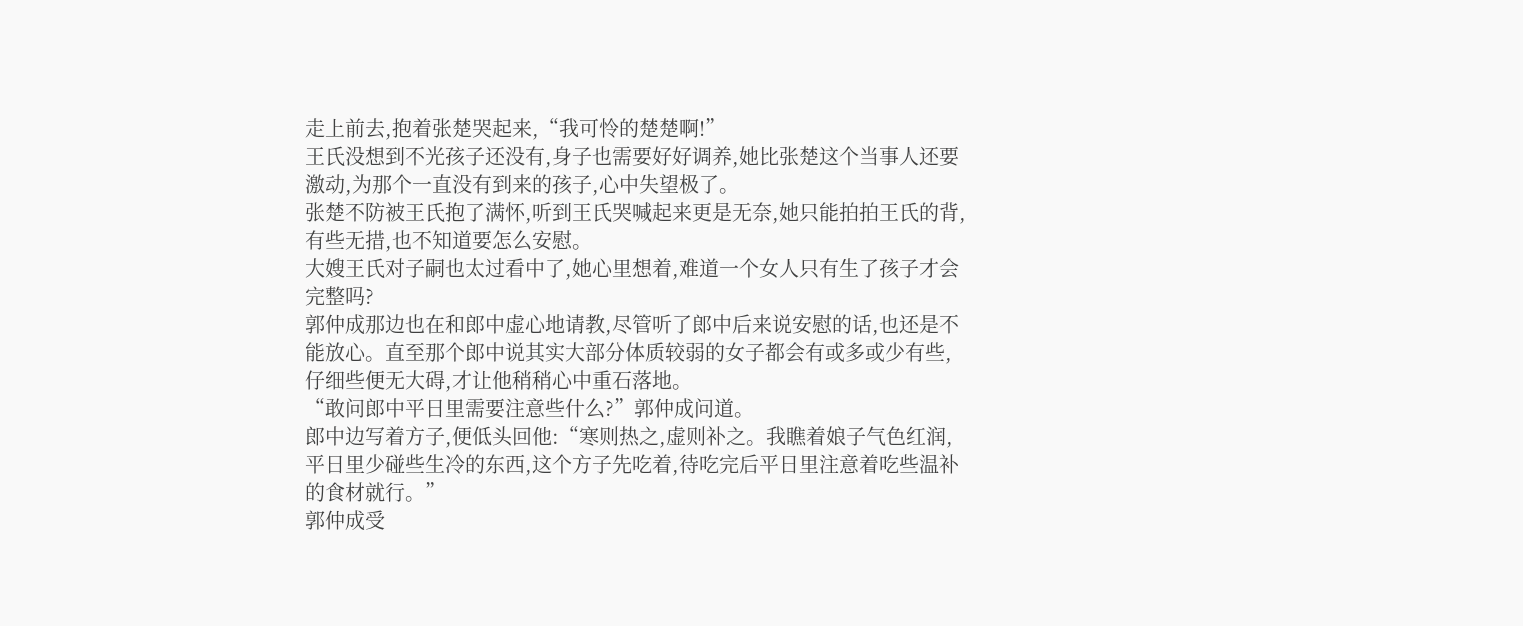走上前去,抱着张楚哭起来,“我可怜的楚楚啊!”
王氏没想到不光孩子还没有,身子也需要好好调养,她比张楚这个当事人还要激动,为那个一直没有到来的孩子,心中失望极了。
张楚不防被王氏抱了满怀,听到王氏哭喊起来更是无奈,她只能拍拍王氏的背,有些无措,也不知道要怎么安慰。
大嫂王氏对子嗣也太过看中了,她心里想着,难道一个女人只有生了孩子才会完整吗?
郭仲成那边也在和郎中虚心地请教,尽管听了郎中后来说安慰的话,也还是不能放心。直至那个郎中说其实大部分体质较弱的女子都会有或多或少有些,仔细些便无大碍,才让他稍稍心中重石落地。
“敢问郎中平日里需要注意些什么?”郭仲成问道。
郎中边写着方子,便低头回他:“寒则热之,虚则补之。我瞧着娘子气色红润,平日里少碰些生冷的东西,这个方子先吃着,待吃完后平日里注意着吃些温补的食材就行。”
郭仲成受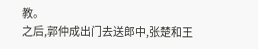教。
之后,郭仲成出门去送郎中,张楚和王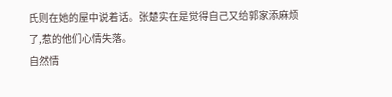氏则在她的屋中说着话。张楚实在是觉得自己又给郭家添麻烦了,惹的他们心情失落。
自然情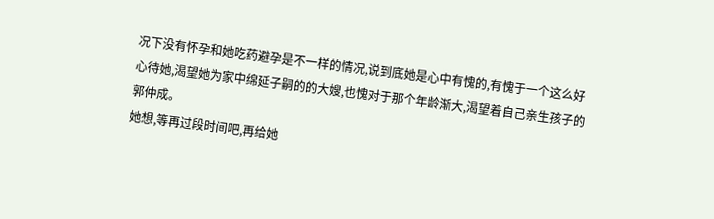况下没有怀孕和她吃药避孕是不一样的情况,说到底她是心中有愧的,有愧于一个这么好心待她,渴望她为家中绵延子嗣的的大嫂,也愧对于那个年龄渐大,渴望着自己亲生孩子的郭仲成。
她想,等再过段时间吧,再给她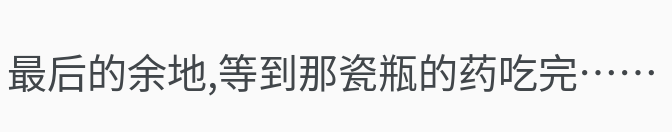最后的余地,等到那瓷瓶的药吃完……